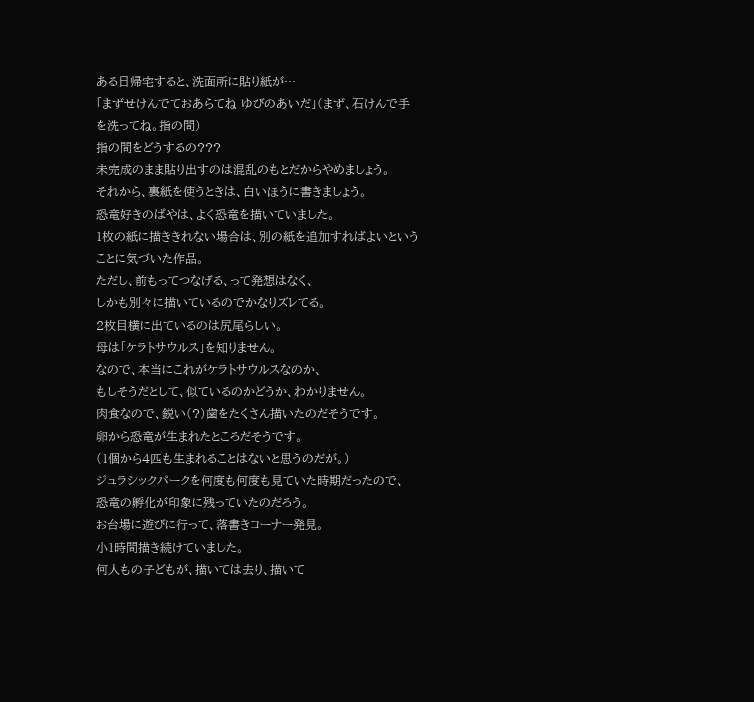ある日帰宅すると、洗面所に貼り紙が…
「まずせけんでておあらてね ゆびのあいだ」(まず、石けんで手を洗ってね。指の間)
指の間をどうするの???
未完成のまま貼り出すのは混乱のもとだからやめましょう。
それから、裏紙を使うときは、白いほうに書きましょう。
恐竜好きのぱやは、よく恐竜を描いていました。
1枚の紙に描ききれない場合は、別の紙を追加すればよいということに気づいた作品。
ただし、前もってつなげる、って発想はなく、
しかも別々に描いているのでかなりズレてる。
2枚目横に出ているのは尻尾らしい。
母は「ケラトサウルス」を知りません。
なので、本当にこれがケラトサウルスなのか、
もしそうだとして、似ているのかどうか、わかりません。
肉食なので、鋭い(?)歯をたくさん描いたのだそうです。
卵から恐竜が生まれたところだそうです。
(1個から4匹も生まれることはないと思うのだが。)
ジュラシックパークを何度も何度も見ていた時期だったので、
恐竜の孵化が印象に残っていたのだろう。
お台場に遊びに行って、落書きコーナー発見。
小1時間描き続けていました。
何人もの子どもが、描いては去り、描いて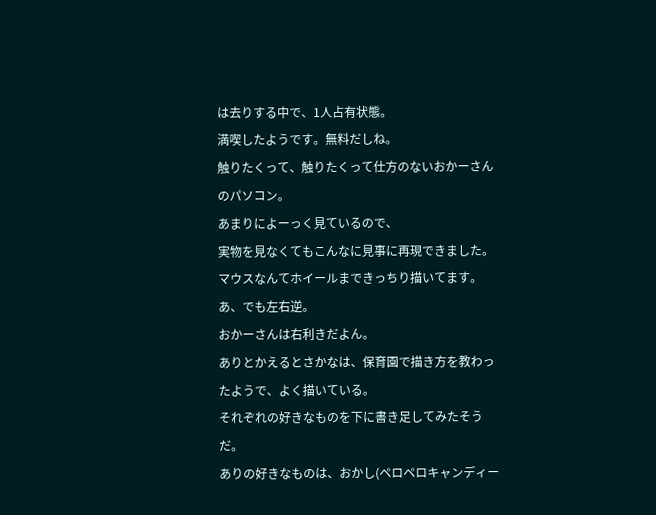は去りする中で、1人占有状態。
満喫したようです。無料だしね。
触りたくって、触りたくって仕方のないおかーさんのパソコン。
あまりによーっく見ているので、
実物を見なくてもこんなに見事に再現できました。
マウスなんてホイールまできっちり描いてます。
あ、でも左右逆。
おかーさんは右利きだよん。
ありとかえるとさかなは、保育園で描き方を教わったようで、よく描いている。
それぞれの好きなものを下に書き足してみたそうだ。
ありの好きなものは、おかし(ペロペロキャンディー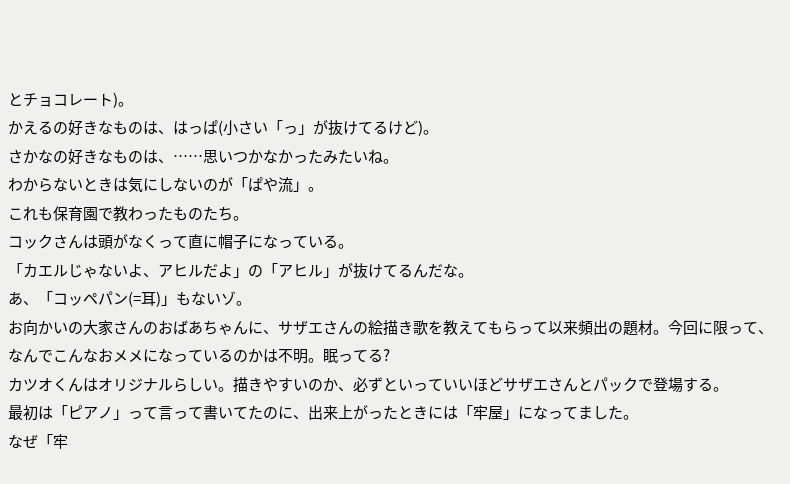とチョコレート)。
かえるの好きなものは、はっぱ(小さい「っ」が抜けてるけど)。
さかなの好きなものは、……思いつかなかったみたいね。
わからないときは気にしないのが「ぱや流」。
これも保育園で教わったものたち。
コックさんは頭がなくって直に帽子になっている。
「カエルじゃないよ、アヒルだよ」の「アヒル」が抜けてるんだな。
あ、「コッペパン(=耳)」もないゾ。
お向かいの大家さんのおばあちゃんに、サザエさんの絵描き歌を教えてもらって以来頻出の題材。今回に限って、なんでこんなおメメになっているのかは不明。眠ってる?
カツオくんはオリジナルらしい。描きやすいのか、必ずといっていいほどサザエさんとパックで登場する。
最初は「ピアノ」って言って書いてたのに、出来上がったときには「牢屋」になってました。
なぜ「牢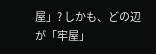屋」? しかも、どの辺が「牢屋」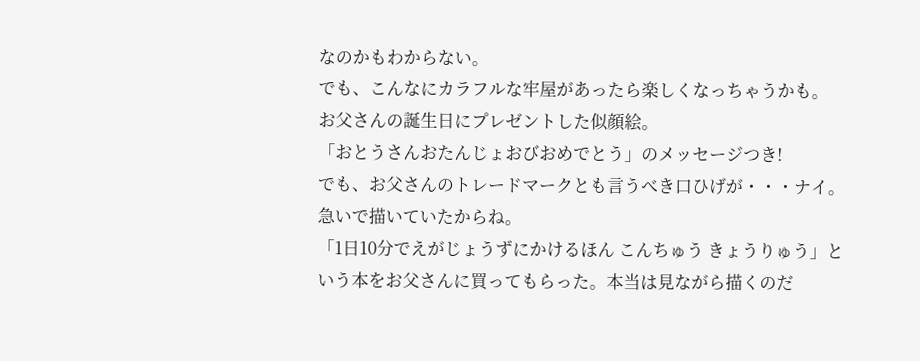なのかもわからない。
でも、こんなにカラフルな牢屋があったら楽しくなっちゃうかも。
お父さんの誕生日にプレゼントした似顔絵。
「おとうさんおたんじょおびおめでとう」のメッセージつき!
でも、お父さんのトレードマークとも言うべき口ひげが・・・ナイ。
急いで描いていたからね。
「1日10分でえがじょうずにかけるほん こんちゅう きょうりゅう」という本をお父さんに買ってもらった。本当は見ながら描くのだ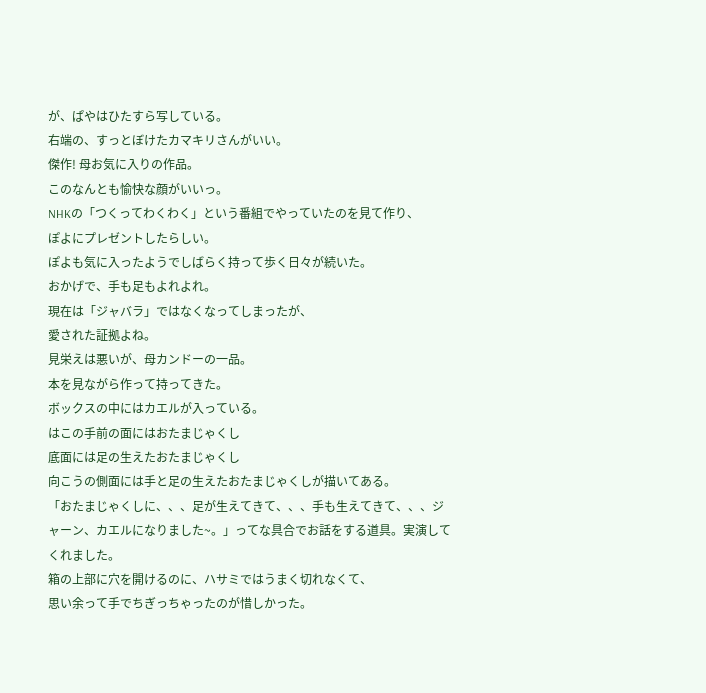が、ぱやはひたすら写している。
右端の、すっとぼけたカマキリさんがいい。
傑作! 母お気に入りの作品。
このなんとも愉快な顔がいいっ。
NHKの「つくってわくわく」という番組でやっていたのを見て作り、
ぽよにプレゼントしたらしい。
ぽよも気に入ったようでしばらく持って歩く日々が続いた。
おかげで、手も足もよれよれ。
現在は「ジャバラ」ではなくなってしまったが、
愛された証拠よね。
見栄えは悪いが、母カンドーの一品。
本を見ながら作って持ってきた。
ボックスの中にはカエルが入っている。
はこの手前の面にはおたまじゃくし
底面には足の生えたおたまじゃくし
向こうの側面には手と足の生えたおたまじゃくしが描いてある。
「おたまじゃくしに、、、足が生えてきて、、、手も生えてきて、、、ジャーン、カエルになりました~。」ってな具合でお話をする道具。実演してくれました。
箱の上部に穴を開けるのに、ハサミではうまく切れなくて、
思い余って手でちぎっちゃったのが惜しかった。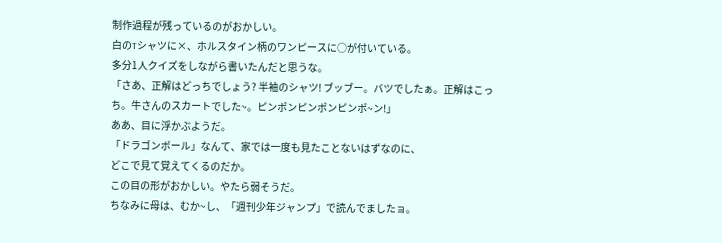制作過程が残っているのがおかしい。
白のTシャツに×、ホルスタイン柄のワンピースに○が付いている。
多分1人クイズをしながら書いたんだと思うな。
「さあ、正解はどっちでしょう? 半袖のシャツ! ブッブー。バツでしたぁ。正解はこっち。牛さんのスカートでした~。ピンポンピンポンピンポ~ン!」
ああ、目に浮かぶようだ。
「ドラゴンボール」なんて、家では一度も見たことないはずなのに、
どこで見て覚えてくるのだか。
この目の形がおかしい。やたら弱そうだ。
ちなみに母は、むか~し、「週刊少年ジャンプ」で読んでましたョ。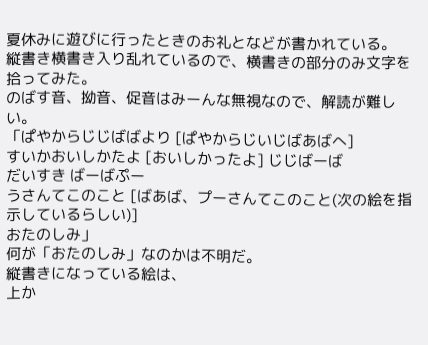夏休みに遊びに行ったときのお礼となどが書かれている。
縦書き横書き入り乱れているので、横書きの部分のみ文字を拾ってみた。
のばす音、拗音、促音はみーんな無視なので、解読が難しい。
「ぱやからじじばばより [ぱやからじいじばあばへ]
すいかおいしかたよ [おいしかったよ] じじばーば
だいすき ばーばぷー
うさんてこのこと [ばあば、プーさんてこのこと(次の絵を指示しているらしい)]
おたのしみ」
何が「おたのしみ」なのかは不明だ。
縦書きになっている絵は、
上か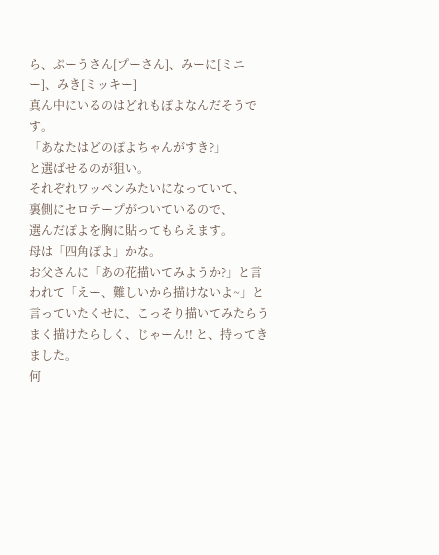ら、ぷーうさん[プーさん]、みーに[ミニー]、みき[ミッキー]
真ん中にいるのはどれもぽよなんだそうです。
「あなたはどのぽよちゃんがすき?」
と選ばせるのが狙い。
それぞれワッペンみたいになっていて、
裏側にセロテープがついているので、
選んだぽよを胸に貼ってもらえます。
母は「四角ぽよ」かな。
お父さんに「あの花描いてみようか?」と言われて「えー、難しいから描けないよ~」と言っていたくせに、こっそり描いてみたらうまく描けたらしく、じゃーん!! と、持ってきました。
何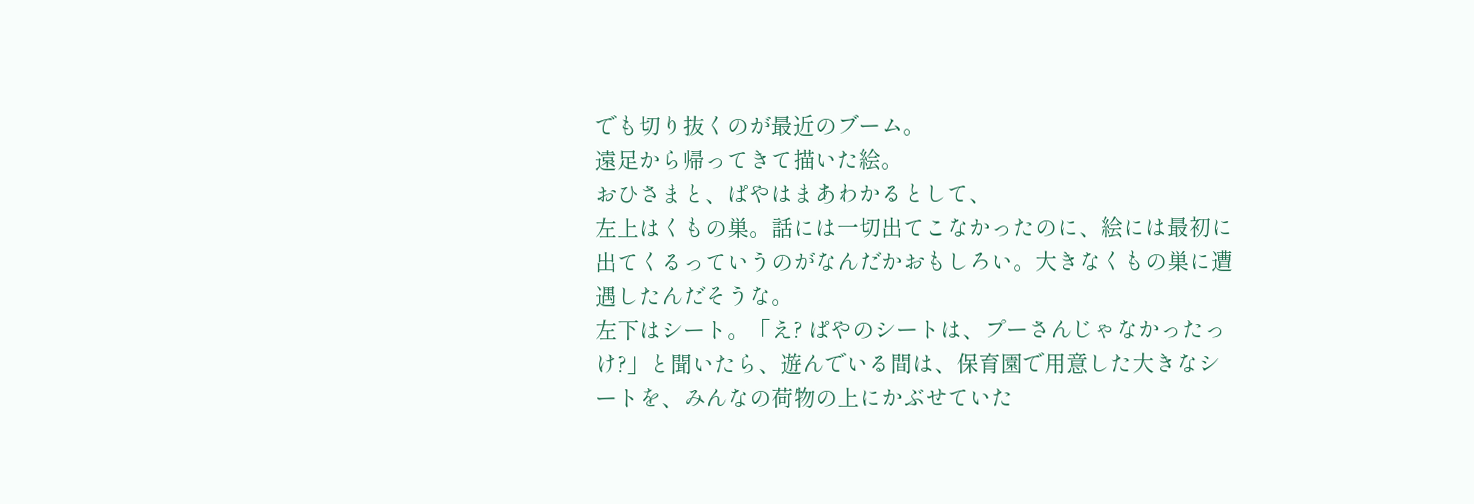でも切り抜くのが最近のブーム。
遠足から帰ってきて描いた絵。
おひさまと、ぱやはまあわかるとして、
左上はくもの巣。話には一切出てこなかったのに、絵には最初に出てくるっていうのがなんだかおもしろい。大きなくもの巣に遭遇したんだそうな。
左下はシート。「え? ぱやのシートは、プーさんじゃなかったっけ?」と聞いたら、遊んでいる間は、保育園で用意した大きなシートを、みんなの荷物の上にかぶせていた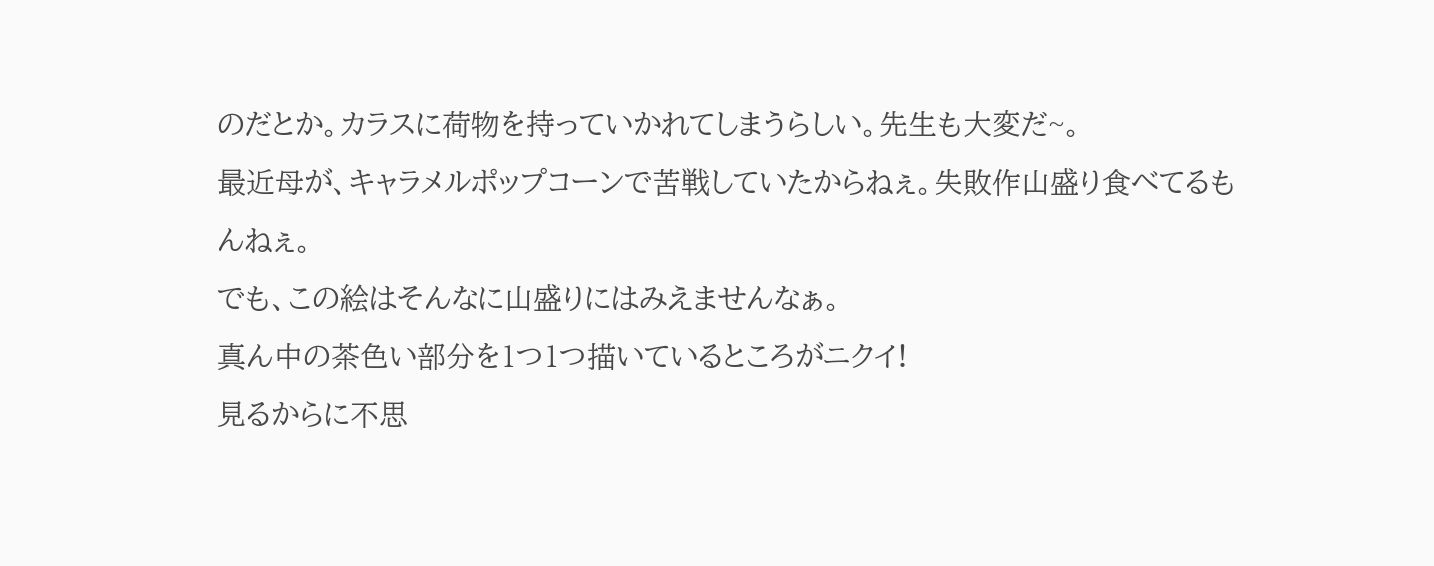のだとか。カラスに荷物を持っていかれてしまうらしい。先生も大変だ~。
最近母が、キャラメルポップコーンで苦戦していたからねぇ。失敗作山盛り食べてるもんねぇ。
でも、この絵はそんなに山盛りにはみえませんなぁ。
真ん中の茶色い部分を1つ1つ描いているところがニクイ!
見るからに不思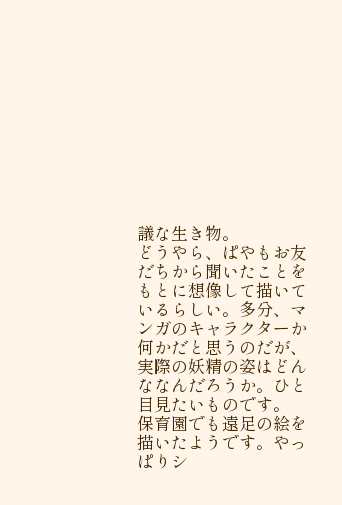議な生き物。
どうやら、ぱやもお友だちから聞いたことをもとに想像して描いているらしい。多分、マンガのキャラクターか何かだと思うのだが、実際の妖精の姿はどんななんだろうか。ひと目見たいものです。
保育園でも遠足の絵を描いたようです。やっぱりシ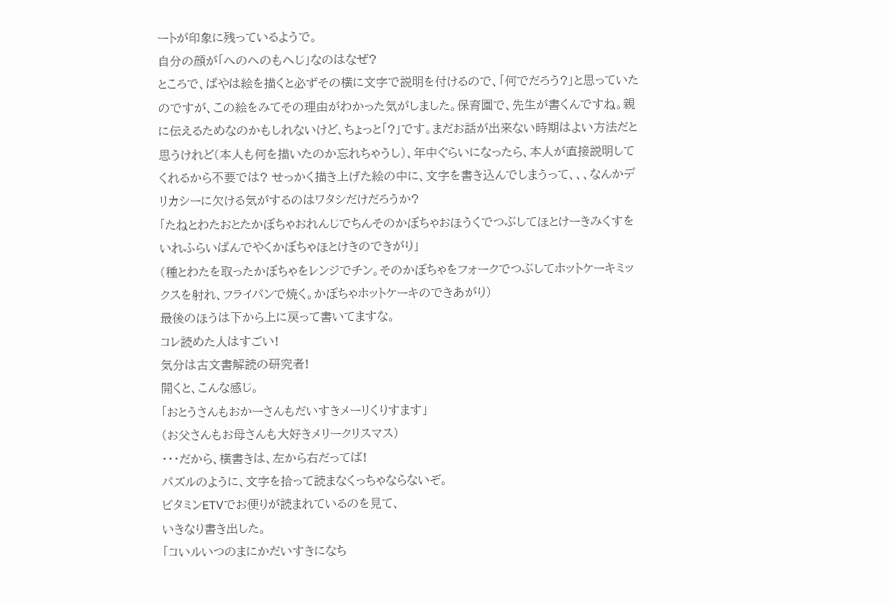ートが印象に残っているようで。
自分の顔が「へのへのもへじ」なのはなぜ?
ところで、ぱやは絵を描くと必ずその横に文字で説明を付けるので、「何でだろう?」と思っていたのですが、この絵をみてその理由がわかった気がしました。保育園で、先生が書くんですね。親に伝えるためなのかもしれないけど、ちょっと「?」です。まだお話が出来ない時期はよい方法だと思うけれど(本人も何を描いたのか忘れちゃうし)、年中ぐらいになったら、本人が直接説明してくれるから不要では? せっかく描き上げた絵の中に、文字を書き込んでしまうって、、、なんかデリカシーに欠ける気がするのはワタシだけだろうか?
「たねとわたおとたかぼちゃおれんじでちんそのかぼちゃおほうくでつぶしてほとけーきみくすをいれふらいぱんでやくかぼちゃほとけきのできがり」
(種とわたを取ったかぼちゃをレンジでチン。そのかぼちゃをフォークでつぶしてホットケーキミックスを射れ、フライパンで焼く。かぼちゃホットケーキのできあがり)
最後のほうは下から上に戻って書いてますな。
コレ読めた人はすごい!
気分は古文書解読の研究者!
開くと、こんな感じ。
「おとうさんもおかーさんもだいすきメーリくりすます」
(お父さんもお母さんも大好きメリークリスマス)
・・・だから、横書きは、左から右だってば!
パズルのように、文字を拾って読まなくっちゃならないぞ。
ビタミンETVでお便りが読まれているのを見て、
いきなり書き出した。
「コいルいつのまにかだいすきになち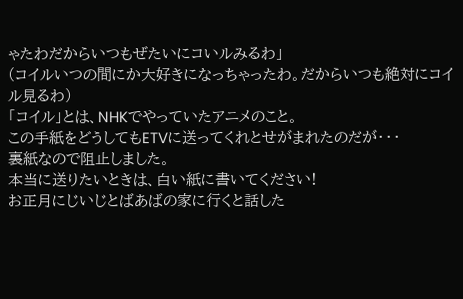ゃたわだからいつもぜたいにコいルみるわ」
(コイルいつの間にか大好きになっちゃったわ。だからいつも絶対にコイル見るわ)
「コイル」とは、NHKでやっていたアニメのこと。
この手紙をどうしてもETVに送ってくれとせがまれたのだが・・・
裏紙なので阻止しました。
本当に送りたいときは、白い紙に書いてください!
お正月にじいじとばあばの家に行くと話した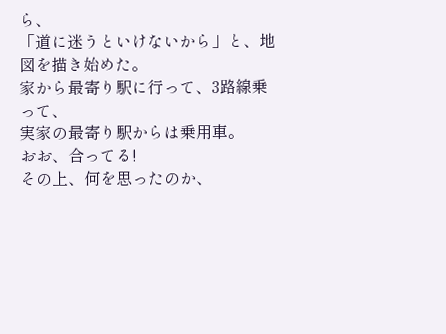ら、
「道に迷うといけないから」と、地図を描き始めた。
家から最寄り駅に行って、3路線乗って、
実家の最寄り駅からは乗用車。
おお、合ってる!
その上、何を思ったのか、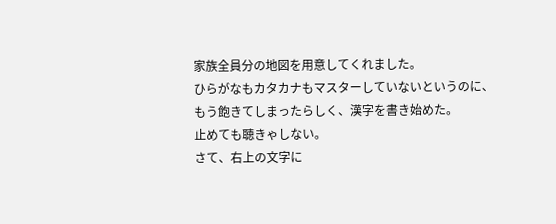家族全員分の地図を用意してくれました。
ひらがなもカタカナもマスターしていないというのに、
もう飽きてしまったらしく、漢字を書き始めた。
止めても聴きゃしない。
さて、右上の文字に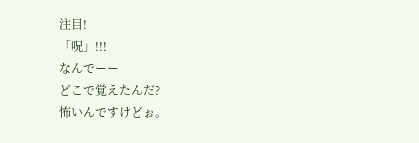注目!
「呪」!!!
なんでーー
どこで覚えたんだ?
怖いんですけどぉ。